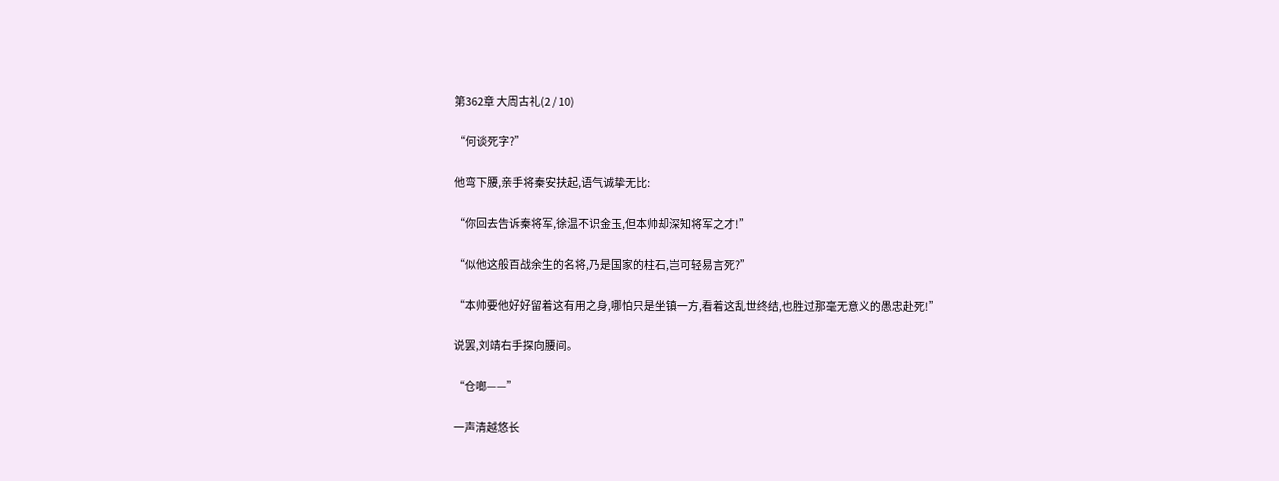第362章 大周古礼(2 / 10)

“何谈死字?”

他弯下腰,亲手将秦安扶起,语气诚挚无比:

“你回去告诉秦将军,徐温不识金玉,但本帅却深知将军之才!”

“似他这般百战余生的名将,乃是国家的柱石,岂可轻易言死?”

“本帅要他好好留着这有用之身,哪怕只是坐镇一方,看着这乱世终结,也胜过那毫无意义的愚忠赴死!”

说罢,刘靖右手探向腰间。

“仓啷——”

一声清越悠长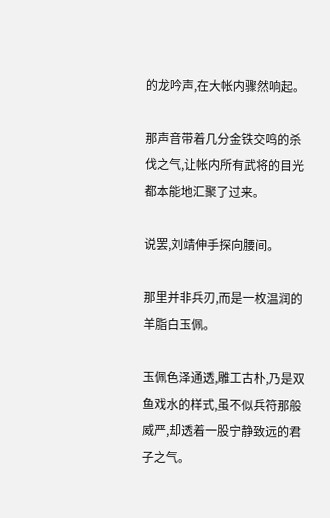的龙吟声,在大帐内骤然响起。

那声音带着几分金铁交鸣的杀伐之气,让帐内所有武将的目光都本能地汇聚了过来。

说罢,刘靖伸手探向腰间。

那里并非兵刃,而是一枚温润的羊脂白玉佩。

玉佩色泽通透,雕工古朴,乃是双鱼戏水的样式,虽不似兵符那般威严,却透着一股宁静致远的君子之气。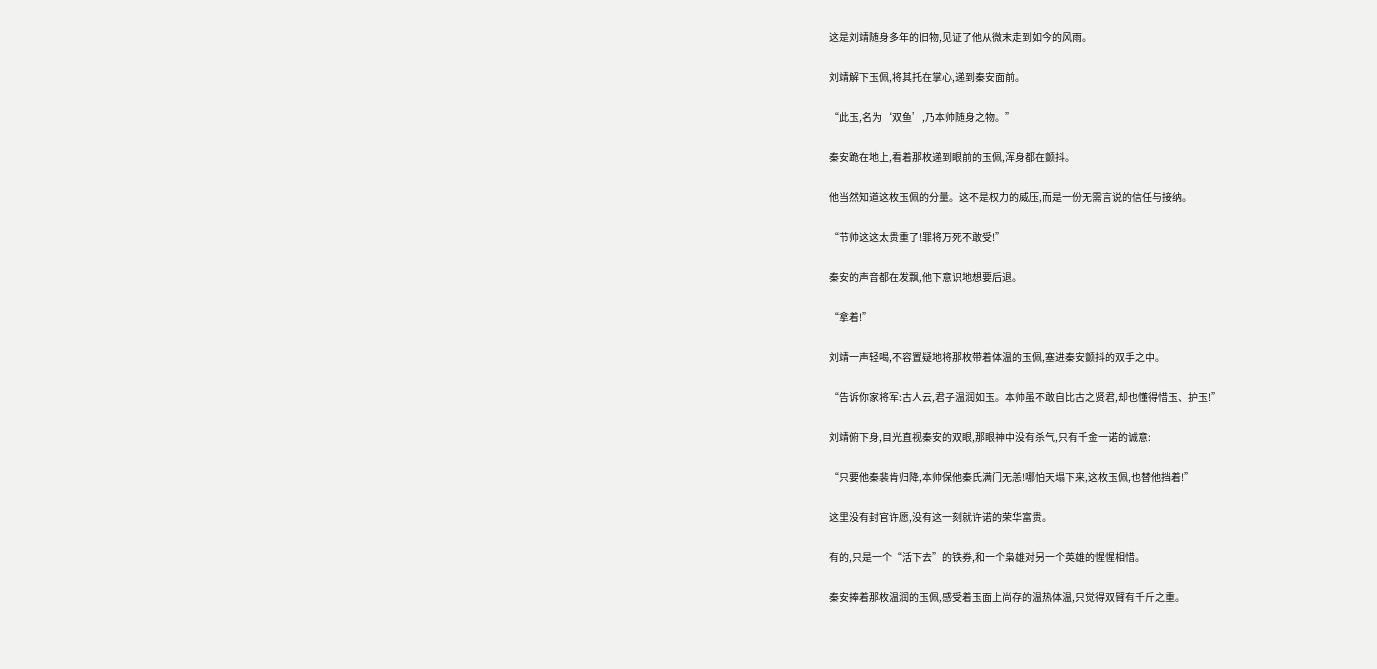这是刘靖随身多年的旧物,见证了他从微末走到如今的风雨。

刘靖解下玉佩,将其托在掌心,递到秦安面前。

“此玉,名为‘双鱼’,乃本帅随身之物。”

秦安跪在地上,看着那枚递到眼前的玉佩,浑身都在颤抖。

他当然知道这枚玉佩的分量。这不是权力的威压,而是一份无需言说的信任与接纳。

“节帅这这太贵重了!罪将万死不敢受!”

秦安的声音都在发飘,他下意识地想要后退。

“拿着!”

刘靖一声轻喝,不容置疑地将那枚带着体温的玉佩,塞进秦安颤抖的双手之中。

“告诉你家将军:古人云,君子温润如玉。本帅虽不敢自比古之贤君,却也懂得惜玉、护玉!”

刘靖俯下身,目光直视秦安的双眼,那眼神中没有杀气,只有千金一诺的诚意:

“只要他秦裴肯归降,本帅保他秦氏满门无恙!哪怕天塌下来,这枚玉佩,也替他挡着!”

这里没有封官许愿,没有这一刻就许诺的荣华富贵。

有的,只是一个“活下去”的铁券,和一个枭雄对另一个英雄的惺惺相惜。

秦安捧着那枚温润的玉佩,感受着玉面上尚存的温热体温,只觉得双臂有千斤之重。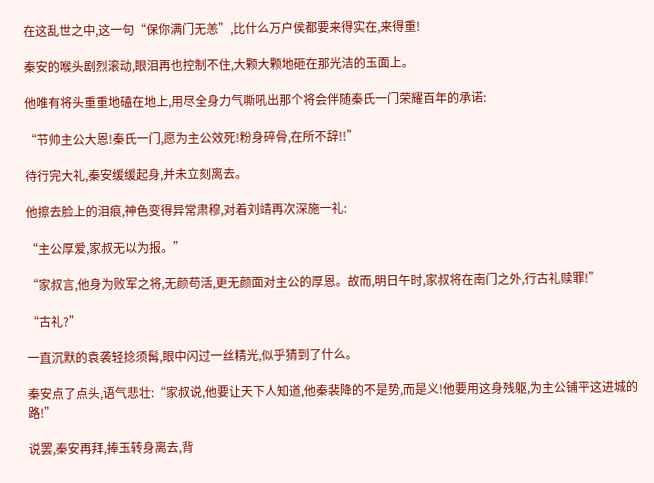在这乱世之中,这一句“保你满门无恙”,比什么万户侯都要来得实在,来得重!

秦安的喉头剧烈滚动,眼泪再也控制不住,大颗大颗地砸在那光洁的玉面上。

他唯有将头重重地磕在地上,用尽全身力气嘶吼出那个将会伴随秦氏一门荣耀百年的承诺:

“节帅主公大恩!秦氏一门,愿为主公效死!粉身碎骨,在所不辞!!”

待行完大礼,秦安缓缓起身,并未立刻离去。

他擦去脸上的泪痕,神色变得异常肃穆,对着刘靖再次深施一礼:

“主公厚爱,家叔无以为报。”

“家叔言,他身为败军之将,无颜苟活,更无颜面对主公的厚恩。故而,明日午时,家叔将在南门之外,行古礼赎罪!”

“古礼?”

一直沉默的袁袭轻捻须髯,眼中闪过一丝精光,似乎猜到了什么。

秦安点了点头,语气悲壮:“家叔说,他要让天下人知道,他秦裴降的不是势,而是义!他要用这身残躯,为主公铺平这进城的路!”

说罢,秦安再拜,捧玉转身离去,背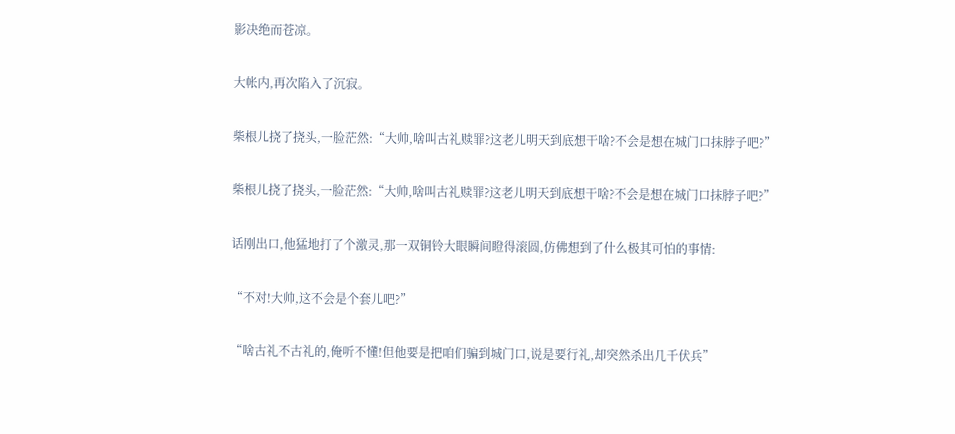影决绝而苍凉。

大帐内,再次陷入了沉寂。

柴根儿挠了挠头,一脸茫然:“大帅,啥叫古礼赎罪?这老儿明天到底想干啥?不会是想在城门口抹脖子吧?”

柴根儿挠了挠头,一脸茫然:“大帅,啥叫古礼赎罪?这老儿明天到底想干啥?不会是想在城门口抹脖子吧?”

话刚出口,他猛地打了个激灵,那一双铜铃大眼瞬间瞪得滚圆,仿佛想到了什么极其可怕的事情:

“不对!大帅,这不会是个套儿吧?”

“啥古礼不古礼的,俺听不懂!但他要是把咱们骗到城门口,说是要行礼,却突然杀出几千伏兵”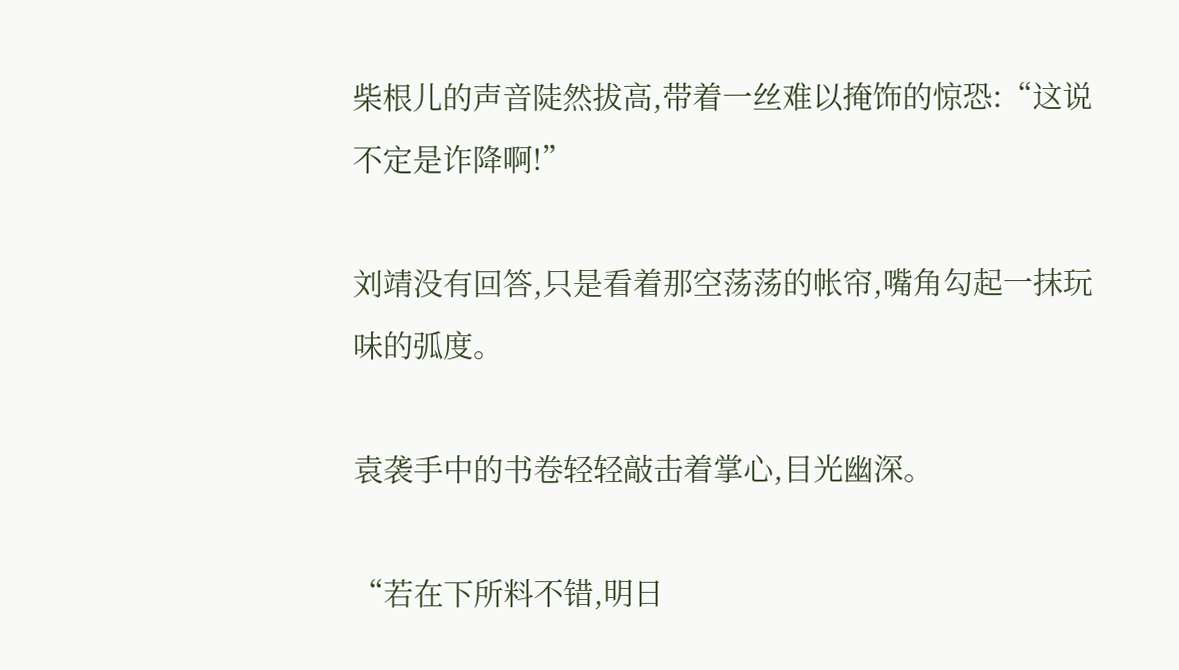柴根儿的声音陡然拔高,带着一丝难以掩饰的惊恐:“这说不定是诈降啊!”

刘靖没有回答,只是看着那空荡荡的帐帘,嘴角勾起一抹玩味的弧度。

袁袭手中的书卷轻轻敲击着掌心,目光幽深。

“若在下所料不错,明日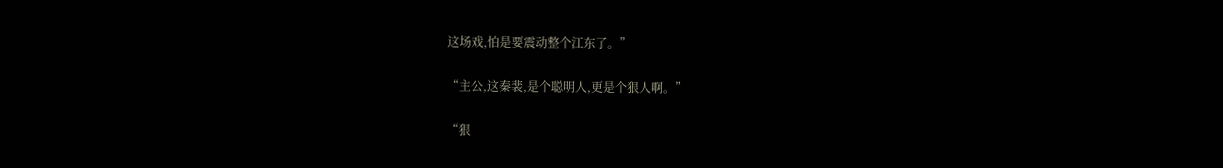这场戏,怕是要震动整个江东了。”

“主公,这秦裴,是个聪明人,更是个狠人啊。”

“狠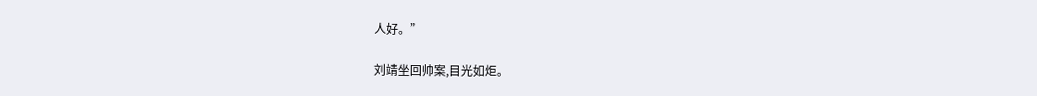人好。”

刘靖坐回帅案,目光如炬。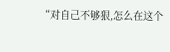“对自己不够狠,怎么在这个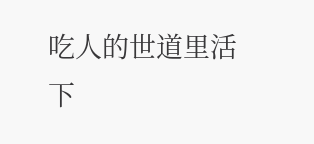吃人的世道里活下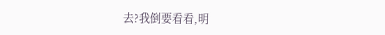去?我倒要看看,明